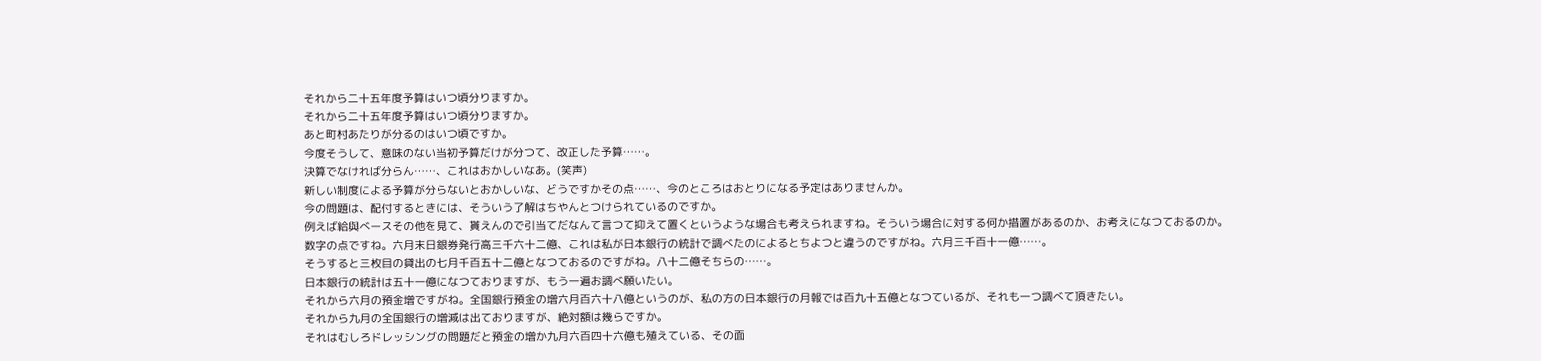それから二十五年度予算はいつ頃分りますか。
それから二十五年度予算はいつ頃分りますか。
あと町村あたりが分るのはいつ頃ですか。
今度そうして、意味のない当初予算だけが分つて、改正した予算……。
決算でなければ分らん……、これはおかしいなあ。(笑声)
新しい制度による予算が分らないとおかしいな、どうですかその点……、今のところはおとりになる予定はありませんか。
今の問題は、配付するときには、そういう了解はちやんとつけられているのですか。
例えば給與べースその他を見て、貰えんので引当てだなんて言つて抑えて置くというような場合も考えられますね。そういう場合に対する何か措置があるのか、お考えになつておるのか。
数字の点ですね。六月末日銀券発行高三千六十二億、これは私が日本銀行の統計で調べたのによるとちよつと違うのですがね。六月三千百十一億……。
そうすると三枚目の貸出の七月千百五十二億となつておるのですがね。八十二億そちらの……。
日本銀行の統計は五十一億になつておりますが、もう一遍お調べ願いたい。
それから六月の預金増ですがね。全国銀行預金の増六月百六十八億というのが、私の方の日本銀行の月報では百九十五億となつているが、それも一つ調べて頂きたい。
それから九月の全国銀行の増減は出ておりますが、絶対額は幾らですか。
それはむしろドレッシングの問題だと預金の増か九月六百四十六億も殖えている、その面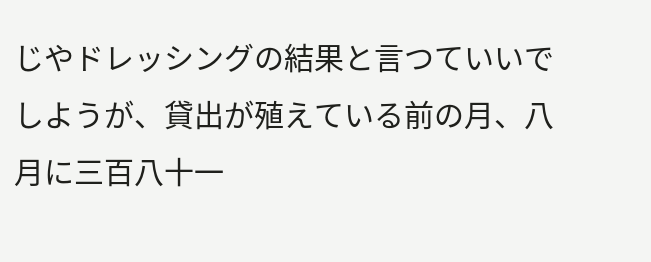じやドレッシングの結果と言つていいでしようが、貸出が殖えている前の月、八月に三百八十一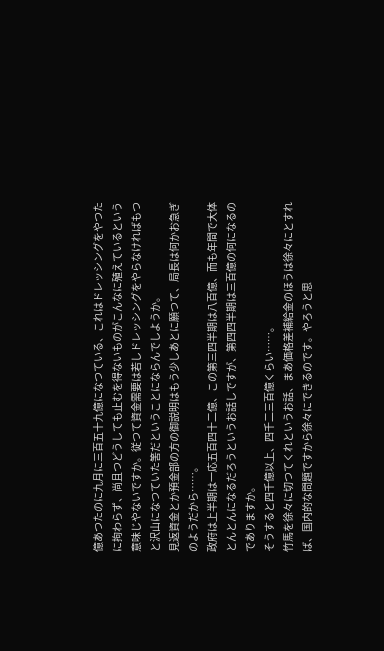億あつたのに九月に三百五十九億になつている、これはドレッシングをやつたに拘わらず、尚且つどうしても止むを得ないものがこんなに殖えているという意味じやないですか。従つて資金需要は若しドレッシングをやらなければもつと沢山になつていた筈だということにならんでしようか。
見返資金とか預金部の方の御説明はもう少しあとに願つて、局長は何かお急ぎのようだから……。
政府は上半期は一応五百四十二億、この第三四半期は八百億、而も年間で大体とんとんになるだろうというお話しですが、第四四半期は三百億の何になるのでありますか。
そうすると四千億以上、四千二三百億くらい……。
竹馬を徐々に切つてくれというお話、まあ価格差補給金のほうは徐々にとすれば、国内的な問題ですから徐々にできるのです。やろうと思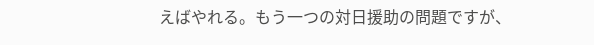えばやれる。もう一つの対日援助の問題ですが、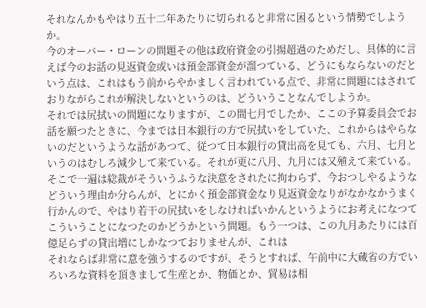それなんかもやはり五十二年あたりに切られると非常に困るという情勢でしようか。
今のオーバー・ローンの問題その他は政府資金の引揚超過のためだし、具体的に言えば今のお話の見返資金或いは預金部資金が溜つている、どうにもならないのだという点は、これはもう前からやかましく言われている点で、非常に問題にはされておりながらこれが解決しないというのは、どういうことなんでしようか。
それでは尻拭いの問題になりますが、この間七月でしたか、ここの予算委員会でお話を願つたときに、今までは日本銀行の方で尻拭いをしていた、これからはやらないのだというような話があつて、従つて日本銀行の貸出高を見ても、六月、七月というのはむしろ減少して来ている。それが更に八月、九月には又殖えて来ている。そこで一遍は総裁がそういうふうな決意をされたに拘わらず、今おつしやるようなどういう理由か分らんが、とにかく預金部資金なり見返資金なりがなかなかうまく行かんので、やはり若干の尻拭いをしなければいかんというようにお考えになつてこういうことになつたのかどうかという問題。もう一つは、この九月あたりには百億足らずの貸出増にしかなつておりませんが、これは
それならば非常に意を強うするのですが、そうとすれば、午前中に大蔵省の方でいろいろな資料を頂きまして生産とか、物価とか、貿易は相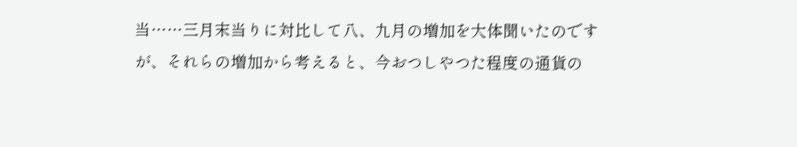当……三月末当りに対比して八、九月の増加を大体聞いたのですが、それらの増加から考えると、今おつしやつた程度の通貨の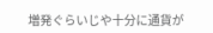増発ぐらいじや十分に通貨が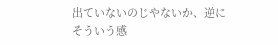出ていないのじやないか、逆にそういう感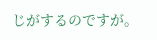じがするのですが。